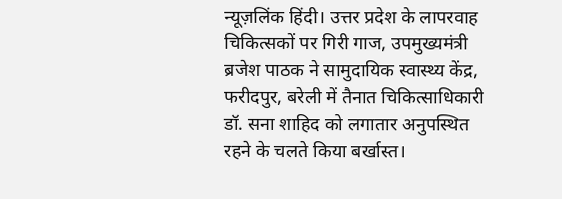न्यूज़लिंक हिंदी। उत्तर प्रदेश के लापरवाह चिकित्सकों पर गिरी गाज, उपमुख्यमंत्री ब्रजेश पाठक ने सामुदायिक स्वास्थ्य केंद्र, फरीदपुर, बरेली में तैनात चिकित्साधिकारी डॉ. सना शाहिद को लगातार अनुपस्थित रहने के चलते किया बर्खास्त।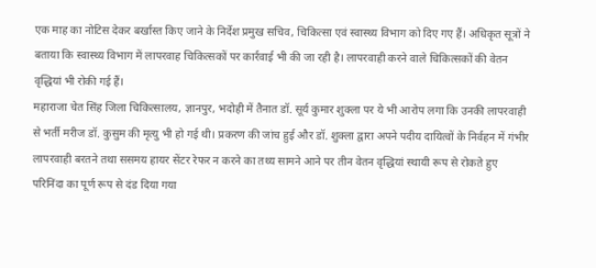एक माह का नोटिस देकर बर्खास्त किए जाने के निर्देश प्रमुख सचिव, चिकित्सा एवं स्वास्थ्य विभाग को दिए गए हैं। अधिकृत सूत्रों ने बताया कि स्वास्थ्य विभाग में लापरवाह चिकित्सकों पर कार्रवाई भी की जा रही है। लापरवाही करने वाले चिकित्सकों की वेतन वृद्धियां भी रोकी गई हैं।
महाराजा चेत सिंह जिला चिकित्सालय, ज्ञानपुर, भदोही में तैनात डॉ. सूर्य कुमार शुक्ला पर ये भी आरोप लगा कि उनकी लापरवाही से भर्ती मरीज डॉ. कुसुम की मृत्यु भी हो गई थी। प्रकरण की जांच हुई और डॉ. शुक्ला द्वारा अपने पदीय दायित्वों के निर्वहन में गंभीर लापरवाही बरतने तथा ससमय हायर सेंटर रेफर न करने का तथ्य सामने आने पर तीन वेतन वृद्धियां स्थायी रूप से रोकते हुए परिनिंदा का पूर्ण रूप से दंड दिया गया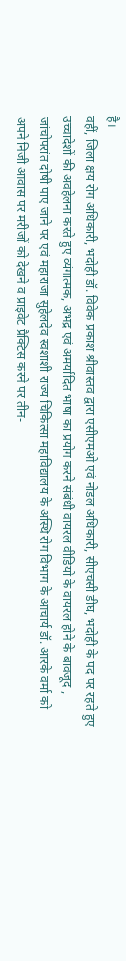है।
वहीं, जिला क्षय रोग अधिकारी, भदोही डॉ. विवेक प्रकाश श्रीवास्तव द्वारा एसीएमओ एवं नोडल अधिकारी, सीएचसी डीघ, भदोही के पद पर रहते हुए उच्चादेशों की अवहेलना करते हुए व्यंगात्मक, अभद्र एवं अमर्यादित भाषा का प्रयोग करने संबंधी वायरल वीडियो के वायरल होने के बावजूद , जांचोपरांत दोषी पाए जाने पर एवं महाराजा सुहेलदेव स्वशाशी राज्य चिकित्सा महाविद्यालय के अस्थि रोग विभाग के आचार्य डॉ. आरके वर्मा को अपने निजी आवास पर मरीजों को देखने व प्राइवेट प्रैक्टिस करने पर तीन-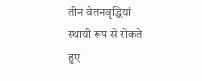तीन वेतनवृद्धियां स्थायी रूप से रोकते हुए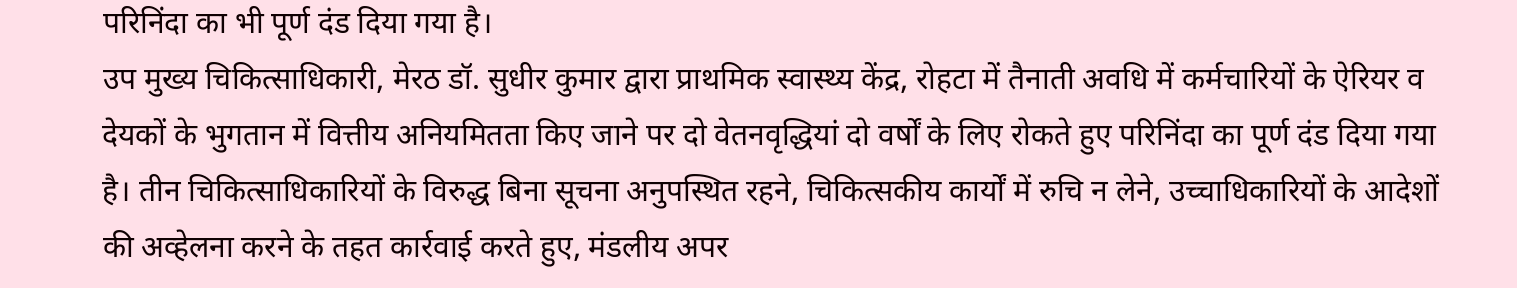परिनिंदा का भी पूर्ण दंड दिया गया है।
उप मुख्य चिकित्साधिकारी, मेरठ डॉ. सुधीर कुमार द्वारा प्राथमिक स्वास्थ्य केंद्र, रोहटा में तैनाती अवधि में कर्मचारियों के ऐरियर व देयकों के भुगतान में वित्तीय अनियमितता किए जाने पर दो वेतनवृद्धियां दो वर्षों के लिए रोकते हुए परिनिंदा का पूर्ण दंड दिया गया है। तीन चिकित्साधिकारियों के विरुद्ध बिना सूचना अनुपस्थित रहने, चिकित्सकीय कार्यों में रुचि न लेने, उच्चाधिकारियों के आदेशों की अव्हेलना करने के तहत कार्रवाई करते हुए, मंडलीय अपर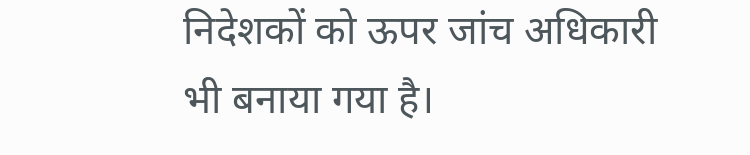निदेशकों को ऊपर जांच अधिकारी भी बनाया गया है।